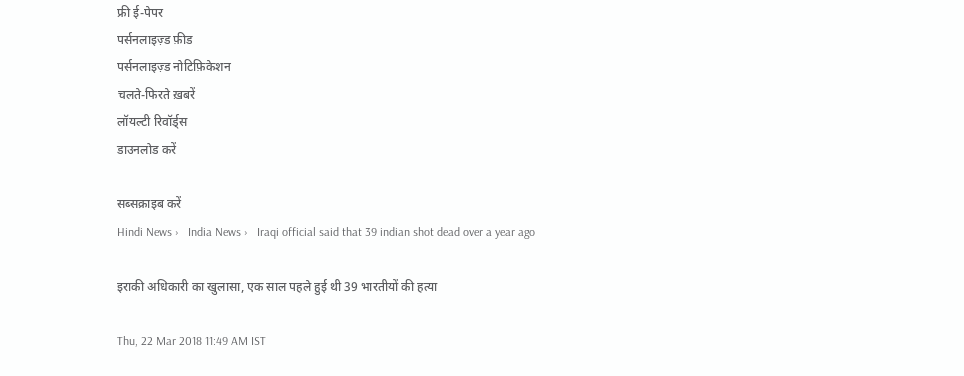फ्री ई-पेपर
पर्सनलाइज़्ड फ़ीड
पर्सनलाइज़्ड नोटिफ़िकेशन
चलते-फिरते ख़बरें
लॉयल्टी रिवॉर्ड्स
डाउनलोड करें

सब्सक्राइब करें
Hindi News ›   India News ›   Iraqi official said that 39 indian shot dead over a year ago

इराकी अधिकारी का खुलासा, एक साल पहले हुई थी 39 भारतीयों की हत्या

Thu, 22 Mar 2018 11:49 AM IST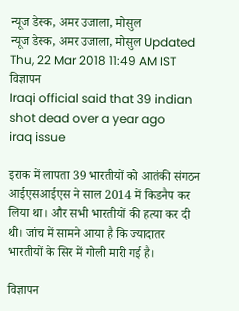न्यूज डेस्क, अमर उजाला, मोसुल
न्यूज डेस्क, अमर उजाला, मोसुल Updated Thu, 22 Mar 2018 11:49 AM IST
विज्ञापन
Iraqi official said that 39 indian shot dead over a year ago
iraq issue

इराक में लापता 39 भारतीयों को आतंकी संगठन आईएसआईएस ने साल 2014 में किडनैप कर लिया था। और सभी भारतीयों की हत्या कर दी थी। जांच में सामने आया है कि ज्यादातर भारतीयों के सिर में गोली मारी गई है।

विज्ञापन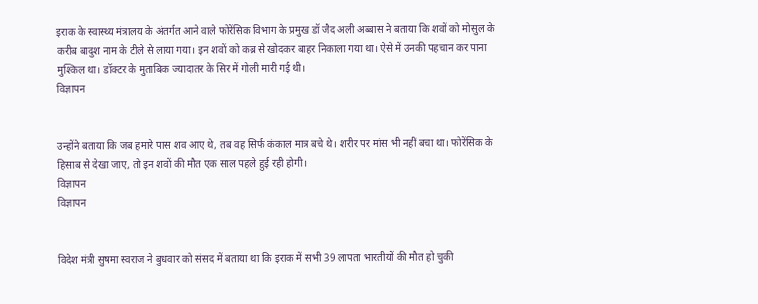इराक के स्वास्थ्य मंत्रालय के अंतर्गत आने वाले फोरेंसिक विभाग के प्रमुख डॉ जैद अली अब्बास ने बताया कि शवों को मोसुल के करीब बादुश नाम के टीले से लाया गया। इन शवों को कब्र से खोदकर बाहर निकाला गया था। ऐसे में उनकी पहचान कर पाना मुश्किल था। डॉक्टर के मुताबिक ज्यादातर के सिर में गोली मारी गई थी।
विज्ञापन


उन्होंने बताया कि जब हमारे पास शव आए थे, तब वह सिर्फ कंकाल मात्र बचे थे। शरीर पर मांस भी नहीं बचा था। फोरेंसिक के हिसाब से देखा जाए, तो इन शवों की मौत एक साल पहले हुई रही होगी।
विज्ञापन
विज्ञापन


विदेश मंत्री सुषमा स्वराज ने बुधवार को संसद में बताया था कि इराक में सभी 39 लापता भारतीयों की मौत हो चुकी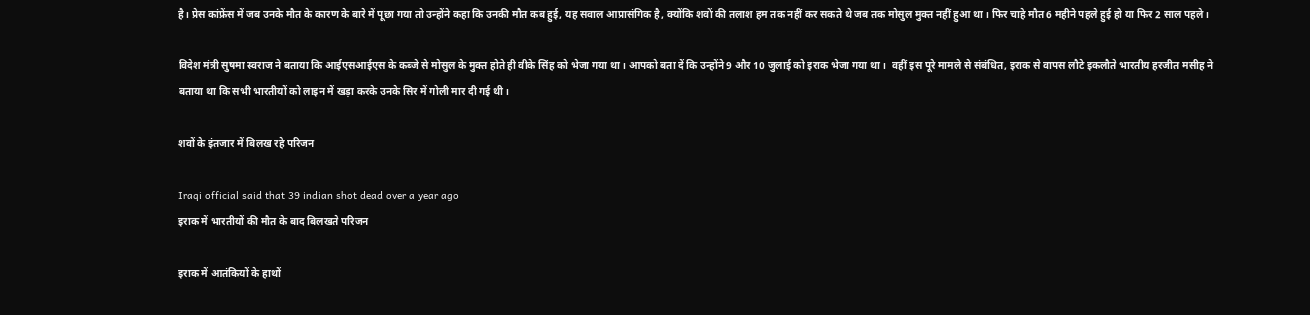है। प्रेस कांफ्रेंस में जब उनके मौत के कारण के बारे में पूछा गया तो उन्होंने कहा कि उनकी मौत कब हुई, यह सवाल आप्रासंगिक है, क्योंकि शवों की तलाश हम तक नहीं कर सकते थे जब तक मोसुल मुक्त नहीं हुआ था। फिर चाहे मौत 6 महीने पहले हुई हो या फिर 2 साल पहले।

विदेश मंत्री सुषमा स्वराज ने बताया कि आईएसआईएस के कब्जे से मोसुल के मुक्त होते ही वीके सिंह को भेजा गया था। आपको बता दें कि उन्होंने 9 और 10 जुलाई को इराक भेजा गया था।  वहीं इस पूरे मामले से संबंधित, इराक से वापस लौटे इकलौते भारतीय हरजीत मसीह ने बताया था कि सभी भारतीयों को लाइन में खड़ा करके उनके सिर में गोली मार दी गई थी।

शवों के इंतजार में बिलख रहे परिजन

Iraqi official said that 39 indian shot dead over a year ago
इराक में भारतीयों की मौत के बाद बिलखते परिजन

इराक में आतंकियों के हाथों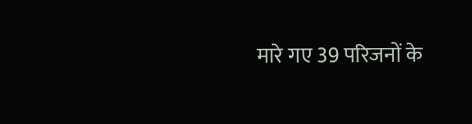मारे गए 39 परिजनों के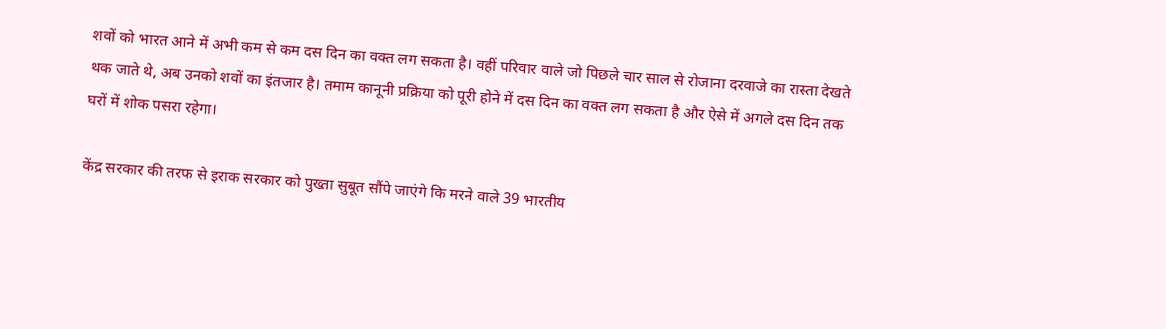शवों को भारत आने में अभी कम से कम दस दिन का वक्त लग सकता है। वहीं परिवार वाले जो पिछले चार साल से रोजाना दरवाजे का रास्ता देखते थक जाते थे, अब उनको शवों का इंतजार है। तमाम कानूनी प्रक्रिया को पूरी होने में दस दिन का वक्त लग सकता है और ऐसे में अगले दस दिन तक घरों में शोक पसरा रहेगा।

केंद्र सरकार की तरफ से इराक सरकार को पुख्ता सुबूत सौंपे जाएंगे कि मरने वाले 39 भारतीय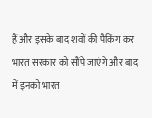हैं और इसके बाद शवों की पैकिंग कर भारत सरकार को सौंपे जाएंगे और बाद में इनको भारत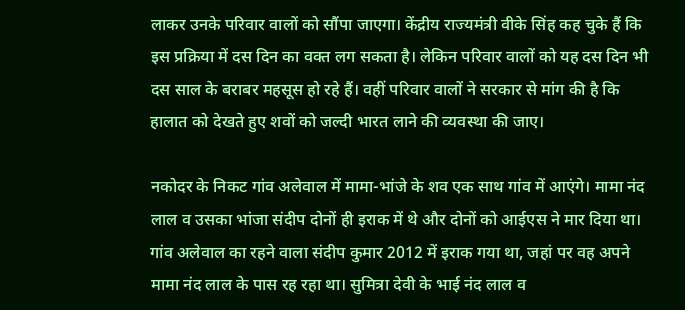लाकर उनके परिवार वालों को सौंपा जाएगा। केंद्रीय राज्यमंत्री वीके सिंह कह चुके हैं कि इस प्रक्रिया में दस दिन का वक्त लग सकता है। लेकिन परिवार वालों को यह दस दिन भी दस साल के बराबर महसूस हो रहे हैं। वहीं परिवार वालों ने सरकार से मांग की है कि हालात को देखते हुए शवों को जल्दी भारत लाने की व्यवस्था की जाए।

नकोदर के निकट गांव अलेवाल में मामा-भांजे के शव एक साथ गांव में आएंगे। मामा नंद लाल व उसका भांजा संदीप दोनों ही इराक में थे और दोनों को आईएस ने मार दिया था। गांव अलेवाल का रहने वाला संदीप कुमार 2012 में इराक गया था, जहां पर वह अपने मामा नंद लाल के पास रह रहा था। सुमित्रा देवी के भाई नंद लाल व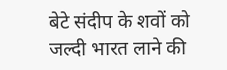बेटे संदीप के शवों को जल्दी भारत लाने की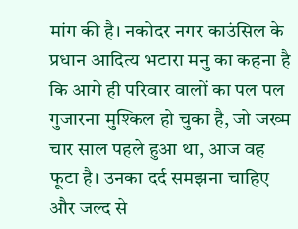मांग की है। नकोदर नगर काउंसिल के प्रधान आदित्य भटारा मनु का कहना है कि आगे ही परिवार वालों का पल पल गुजारना मुश्किल हो चुका है, जो जख्म चार साल पहले हुआ था, आज वह फूटा है। उनका दर्द समझना चाहिए और जल्द से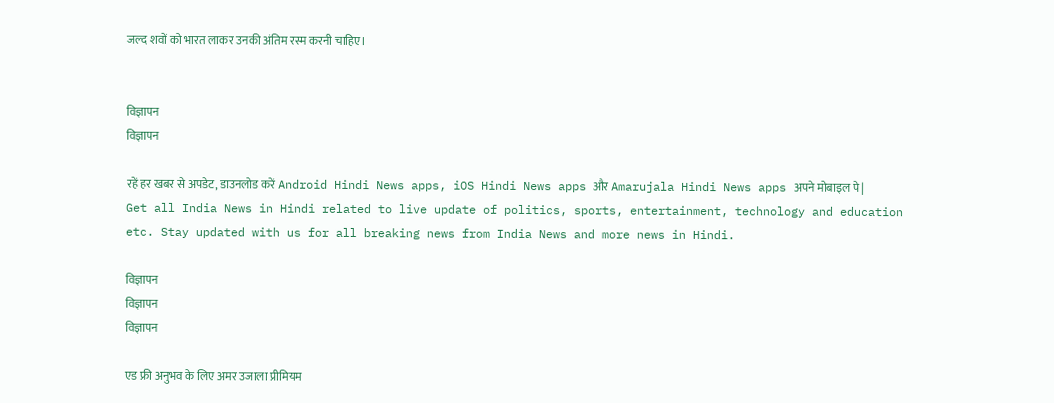जल्द शवों को भारत लाकर उनकी अंतिम रस्म करनी चाहिए।


विज्ञापन
विज्ञापन

रहें हर खबर से अपडेट, डाउनलोड करें Android Hindi News apps, iOS Hindi News apps और Amarujala Hindi News apps अपने मोबाइल पे|
Get all India News in Hindi related to live update of politics, sports, entertainment, technology and education etc. Stay updated with us for all breaking news from India News and more news in Hindi.

विज्ञापन
विज्ञापन
विज्ञापन

एड फ्री अनुभव के लिए अमर उजाला प्रीमियम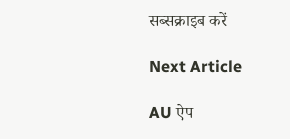सब्सक्राइब करें

Next Article

AU ऐप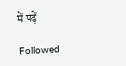में पढ़ें

Followed